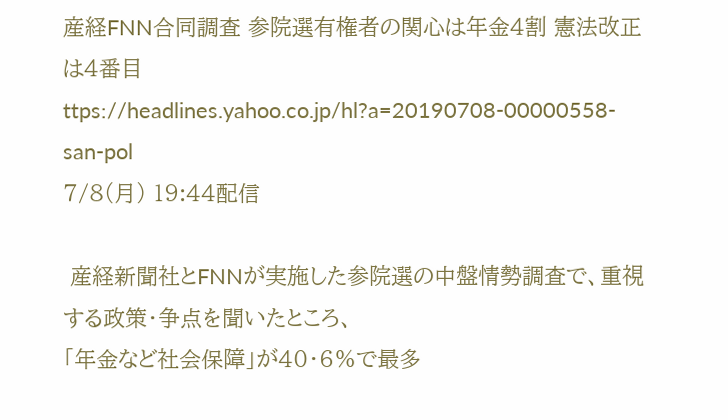産経FNN合同調査 参院選有権者の関心は年金4割 憲法改正は4番目
ttps://headlines.yahoo.co.jp/hl?a=20190708-00000558-san-pol
7/8(月) 19:44配信

 産経新聞社とFNNが実施した参院選の中盤情勢調査で、重視する政策・争点を聞いたところ、
「年金など社会保障」が40・6%で最多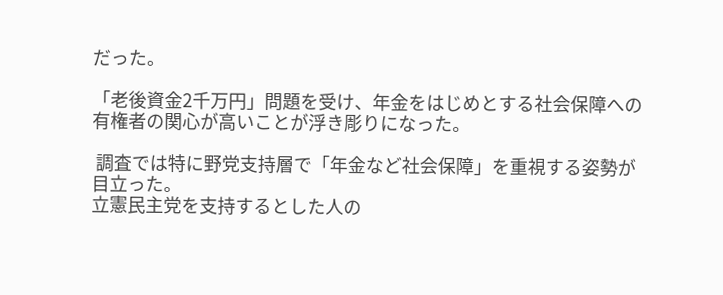だった。

「老後資金2千万円」問題を受け、年金をはじめとする社会保障への有権者の関心が高いことが浮き彫りになった。

 調査では特に野党支持層で「年金など社会保障」を重視する姿勢が目立った。
立憲民主党を支持するとした人の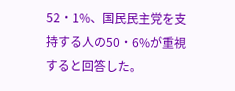52・1%、国民民主党を支持する人の50・6%が重視すると回答した。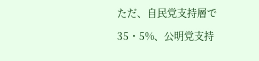ただ、自民党支持層で35・5%、公明党支持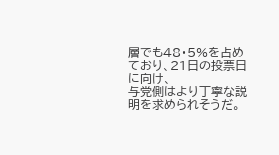層でも48・5%を占めており、21日の投票日に向け、
与党側はより丁寧な説明を求められそうだ。